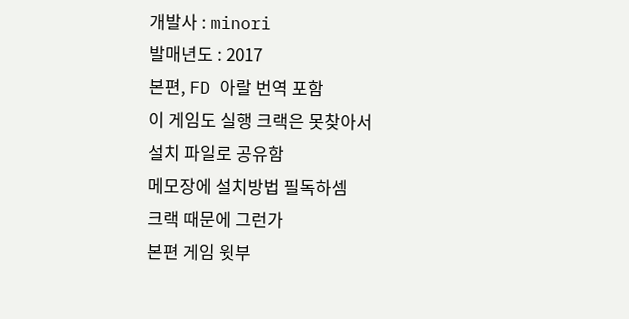개발사 : minori
발매년도 : 2017
본편, FD 아랄 번역 포함
이 게임도 실행 크랙은 못찾아서
설치 파일로 공유함
메모장에 설치방법 필독하셈
크랙 때문에 그런가
본편 게임 윗부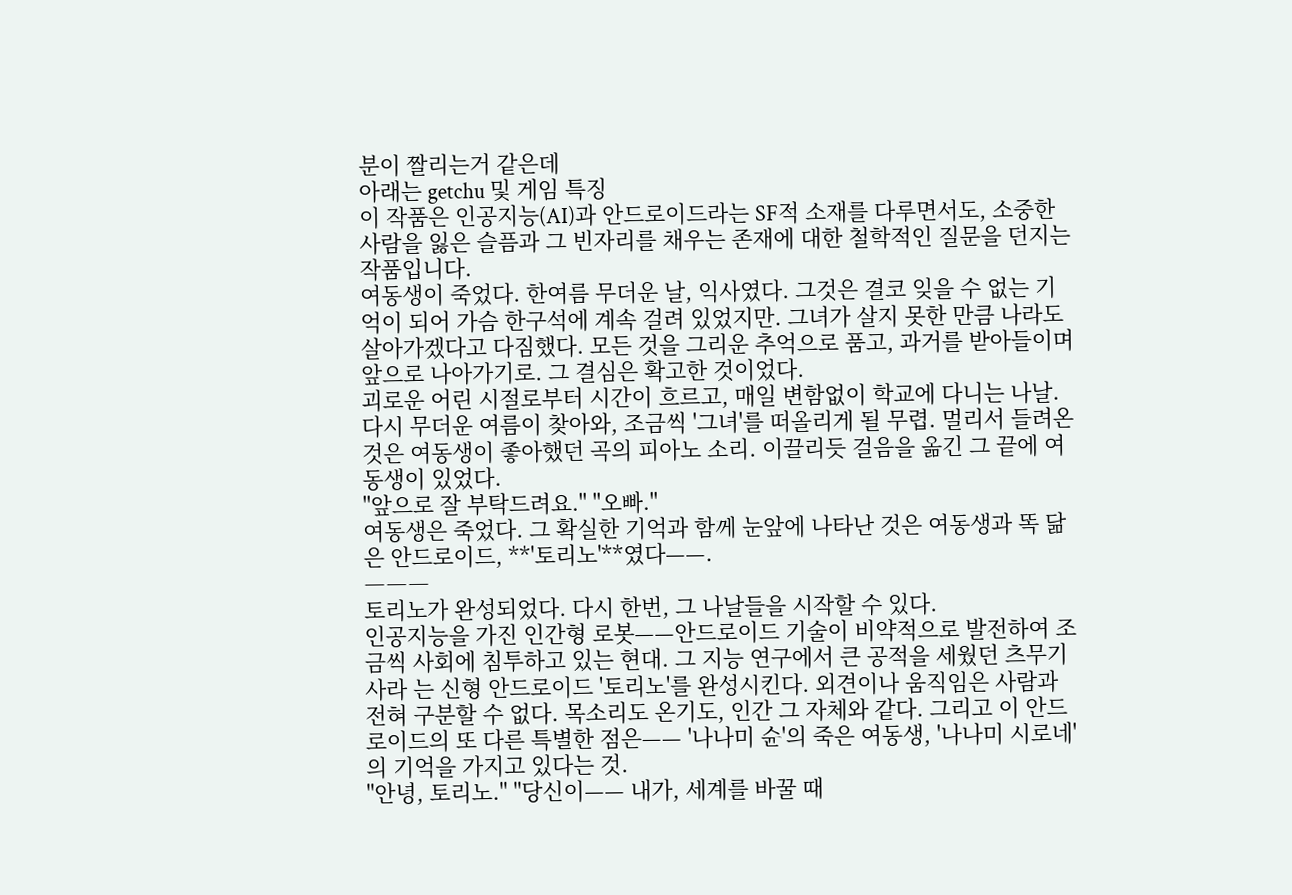분이 짤리는거 같은데
아래는 getchu 및 게임 특징
이 작품은 인공지능(AI)과 안드로이드라는 SF적 소재를 다루면서도, 소중한 사람을 잃은 슬픔과 그 빈자리를 채우는 존재에 대한 철학적인 질문을 던지는 작품입니다.
여동생이 죽었다. 한여름 무더운 날, 익사였다. 그것은 결코 잊을 수 없는 기억이 되어 가슴 한구석에 계속 걸려 있었지만. 그녀가 살지 못한 만큼 나라도 살아가겠다고 다짐했다. 모든 것을 그리운 추억으로 품고, 과거를 받아들이며 앞으로 나아가기로. 그 결심은 확고한 것이었다.
괴로운 어린 시절로부터 시간이 흐르고, 매일 변함없이 학교에 다니는 나날. 다시 무더운 여름이 찾아와, 조금씩 '그녀'를 떠올리게 될 무렵. 멀리서 들려온 것은 여동생이 좋아했던 곡의 피아노 소리. 이끌리듯 걸음을 옮긴 그 끝에 여동생이 있었다.
"앞으로 잘 부탁드려요." "오빠."
여동생은 죽었다. 그 확실한 기억과 함께 눈앞에 나타난 것은 여동생과 똑 닮은 안드로이드, **'토리노'**였다——.
―――
토리노가 완성되었다. 다시 한번, 그 나날들을 시작할 수 있다.
인공지능을 가진 인간형 로봇——안드로이드 기술이 비약적으로 발전하여 조금씩 사회에 침투하고 있는 현대. 그 지능 연구에서 큰 공적을 세웠던 츠무기 사라 는 신형 안드로이드 '토리노'를 완성시킨다. 외견이나 움직임은 사람과 전혀 구분할 수 없다. 목소리도 온기도, 인간 그 자체와 같다. 그리고 이 안드로이드의 또 다른 특별한 점은—— '나나미 슌'의 죽은 여동생, '나나미 시로네'의 기억을 가지고 있다는 것.
"안녕, 토리노." "당신이—— 내가, 세계를 바꿀 때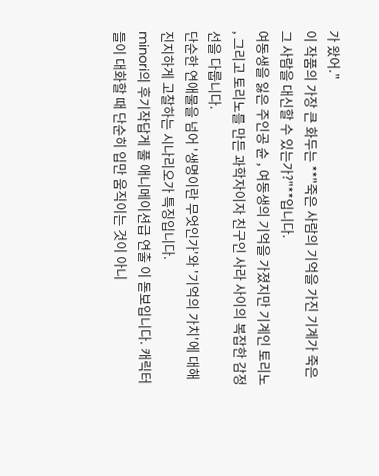가 왔어."
이 작품의 가장 큰 화두는 **"죽은 사람의 기억을 가진 기계가 죽은 그 사람을 대신할 수 있는가?"**입니다.
여동생을 잃은 주인공 슌 , 여동생의 기억을 가졌지만 기계인 토리노 , 그리고 토리노를 만든 과학자이자 친구인 사라 사이의 복잡한 감정선을 다룹니다.
단순한 연애물을 넘어 '생명이란 무엇인가'와 '기억의 가치'에 대해 진지하게 고찰하는 시나리오가 특징입니다.
minori의 후기작답게 풀 애니메이션급 연출 이 돋보입니다. 캐릭터들이 대화할 때 단순히 입만 움직이는 것이 아니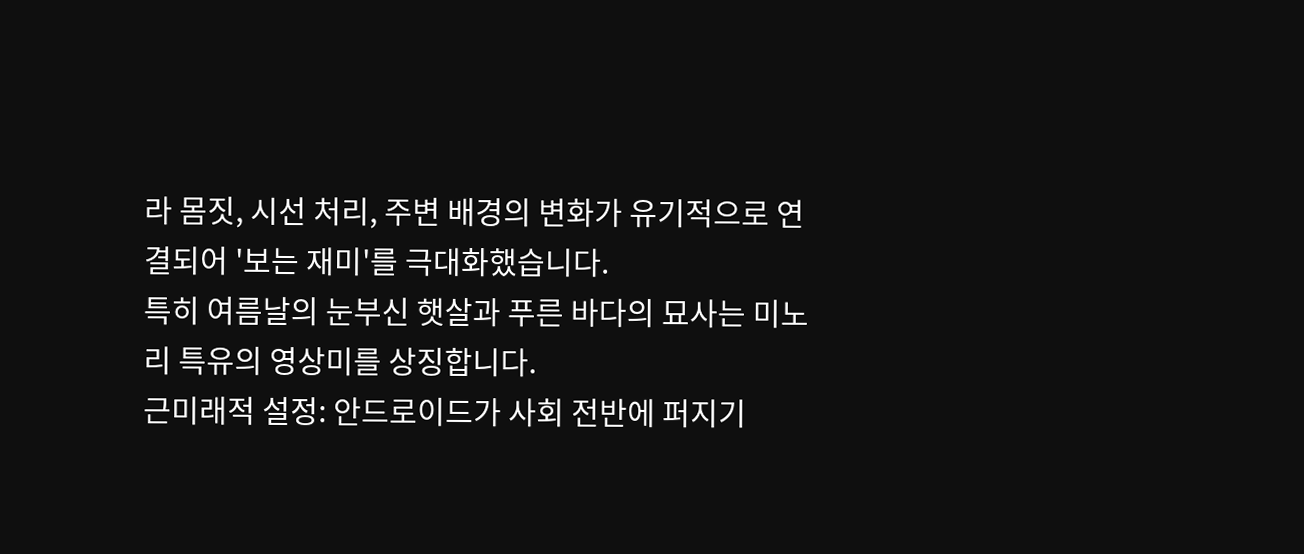라 몸짓, 시선 처리, 주변 배경의 변화가 유기적으로 연결되어 '보는 재미'를 극대화했습니다.
특히 여름날의 눈부신 햇살과 푸른 바다의 묘사는 미노리 특유의 영상미를 상징합니다.
근미래적 설정: 안드로이드가 사회 전반에 퍼지기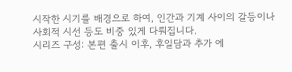시작한 시기를 배경으로 하여, 인간과 기계 사이의 갈등이나 사회적 시선 등도 비중 있게 다뤄집니다.
시리즈 구성: 본편 출시 이후, 후일담과 추가 에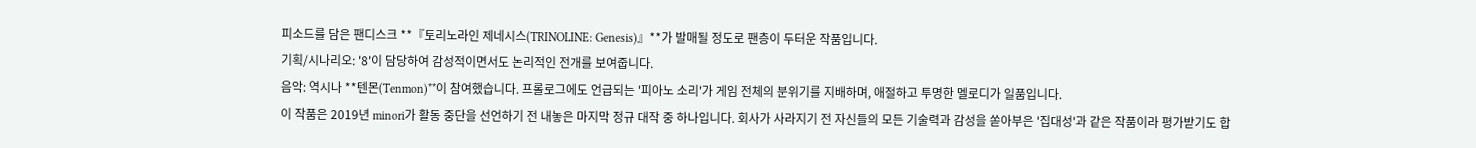피소드를 담은 팬디스크 **『토리노라인 제네시스(TRINOLINE: Genesis)』**가 발매될 정도로 팬층이 두터운 작품입니다.
기획/시나리오: '8'이 담당하여 감성적이면서도 논리적인 전개를 보여줍니다.
음악: 역시나 **텐몬(Tenmon)**이 참여했습니다. 프롤로그에도 언급되는 '피아노 소리'가 게임 전체의 분위기를 지배하며, 애절하고 투명한 멜로디가 일품입니다.
이 작품은 2019년 minori가 활동 중단을 선언하기 전 내놓은 마지막 정규 대작 중 하나입니다. 회사가 사라지기 전 자신들의 모든 기술력과 감성을 쏟아부은 '집대성'과 같은 작품이라 평가받기도 합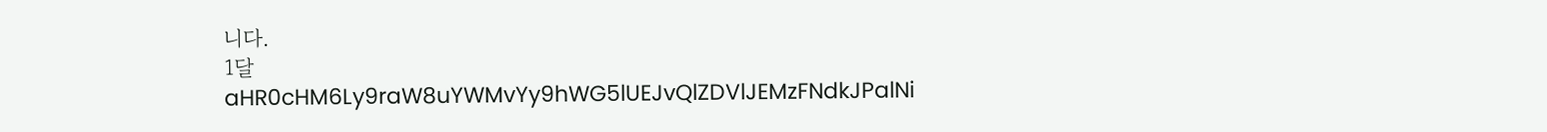니다.
1달
aHR0cHM6Ly9raW8uYWMvYy9hWG5lUEJvQlZDVlJEMzFNdkJPalNi